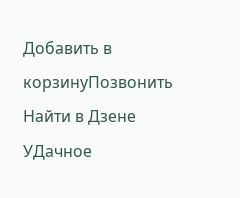Добавить в корзинуПозвонить
Найти в Дзене
УДачное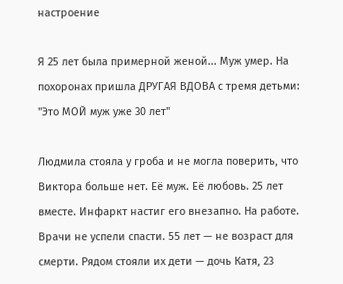настроение

Я 25 лет была примерной женой... Муж умер. На похоронах пришла ДРУГАЯ ВДОВА с тремя детьми: "Это МОЙ муж уже 30 лет"

Людмила стояла у гроба и не могла поверить, что Виктора больше нет. Её муж. Её любовь. 25 лет вместе. Инфаркт настиг его внезапно. На работе. Врачи не успели спасти. 55 лет — не возраст для смерти. Рядом стояли их дети — дочь Катя, 23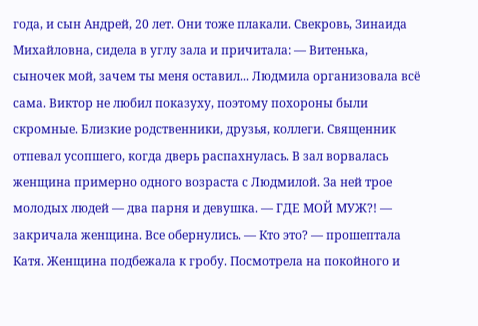года, и сын Андрей, 20 лет. Они тоже плакали. Свекровь, Зинаида Михайловна, сидела в углу зала и причитала: — Витенька, сыночек мой, зачем ты меня оставил... Людмила организовала всё сама. Виктор не любил показуху, поэтому похороны были скромные. Близкие родственники, друзья, коллеги. Священник отпевал усопшего, когда дверь распахнулась. В зал ворвалась женщина примерно одного возраста с Людмилой. За ней трое молодых людей — два парня и девушка. — ГДЕ МОЙ МУЖ?! — закричала женщина. Все обернулись. — Кто это? — прошептала Катя. Женщина подбежала к гробу. Посмотрела на покойного и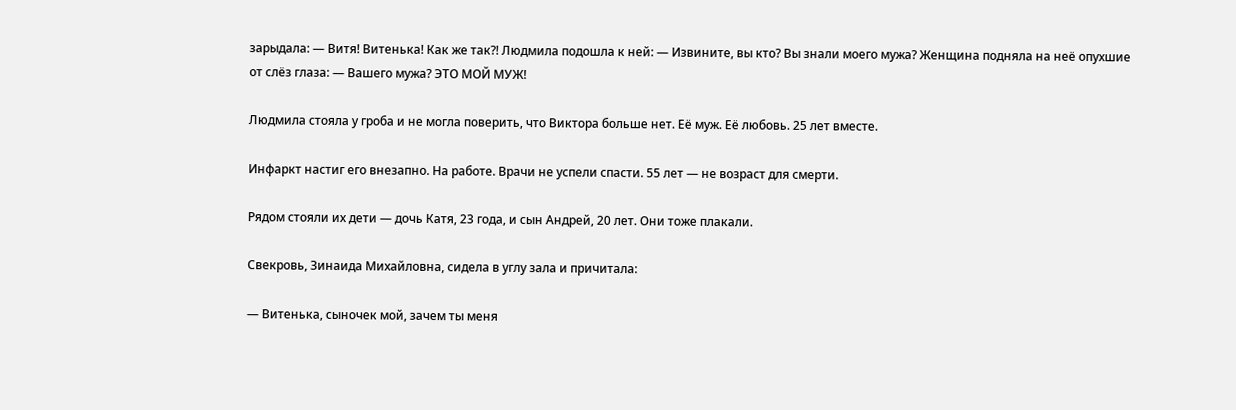зарыдала: — Витя! Витенька! Как же так?! Людмила подошла к ней: — Извините, вы кто? Вы знали моего мужа? Женщина подняла на неё опухшие от слёз глаза: — Вашего мужа? ЭТО МОЙ МУЖ!

Людмила стояла у гроба и не могла поверить, что Виктора больше нет. Её муж. Её любовь. 25 лет вместе.

Инфаркт настиг его внезапно. На работе. Врачи не успели спасти. 55 лет — не возраст для смерти.

Рядом стояли их дети — дочь Катя, 23 года, и сын Андрей, 20 лет. Они тоже плакали.

Свекровь, Зинаида Михайловна, сидела в углу зала и причитала:

— Витенька, сыночек мой, зачем ты меня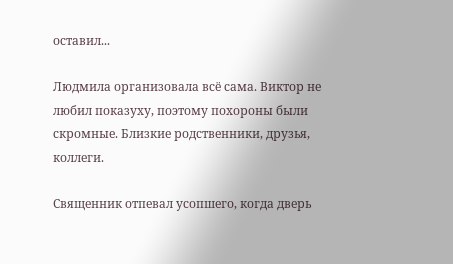оставил...

Людмила организовала всё сама. Виктор не любил показуху, поэтому похороны были скромные. Близкие родственники, друзья, коллеги.

Священник отпевал усопшего, когда дверь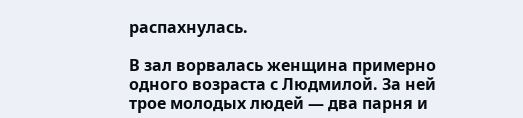распахнулась.

В зал ворвалась женщина примерно одного возраста с Людмилой. За ней трое молодых людей — два парня и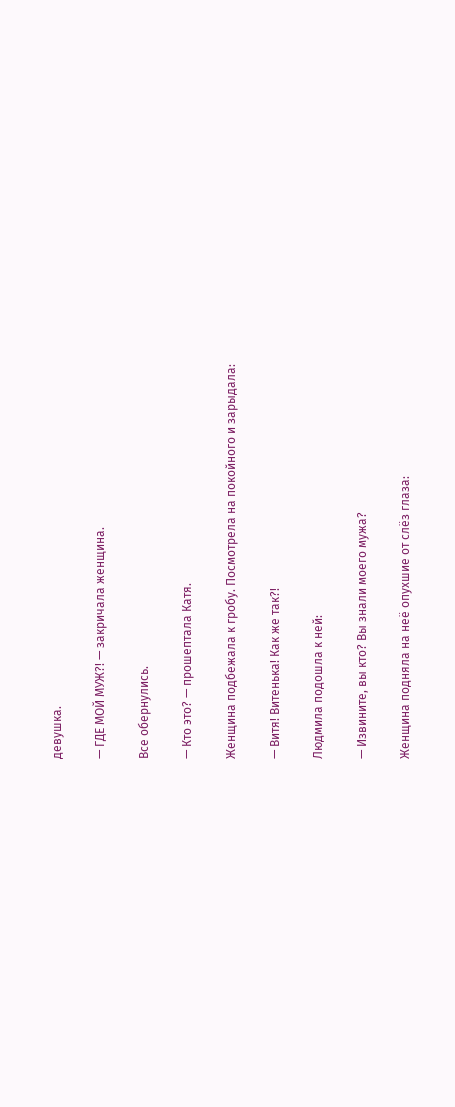девушка.

— ГДЕ МОЙ МУЖ?! — закричала женщина.

Все обернулись.

— Кто это? — прошептала Катя.

Женщина подбежала к гробу. Посмотрела на покойного и зарыдала:

— Витя! Витенька! Как же так?!

Людмила подошла к ней:

— Извините, вы кто? Вы знали моего мужа?

Женщина подняла на неё опухшие от слёз глаза: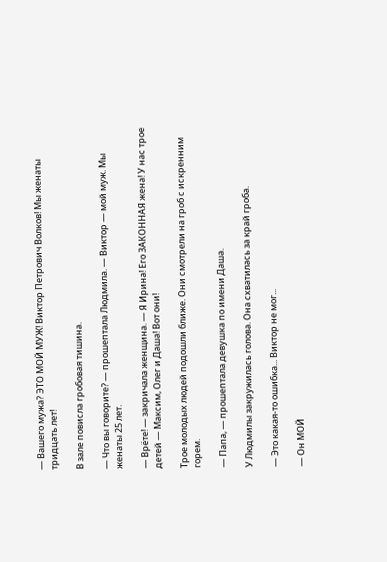— Вашего мужа? ЭТО МОЙ МУЖ! Виктор Петрович Волков! Мы женаты тридцать лет!

В зале повисла гробовая тишина.

— Что вы говорите? — прошептала Людмила. — Виктор — мой муж. Мы женаты 25 лет.

— Врёте! — закричала женщина. — Я Ирина! Его ЗАКОННАЯ жена! У нас трое детей — Максим, Олег и Даша! Вот они!

Трое молодых людей подошли ближе. Они смотрели на гроб с искренним горем.

— Папа, — прошептала девушка по имени Даша.

У Людмилы закружилась голова. Она схватилась за край гроба.

— Это какая-то ошибка... Виктор не мог...

— Он МОЙ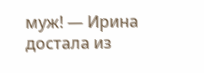муж! — Ирина достала из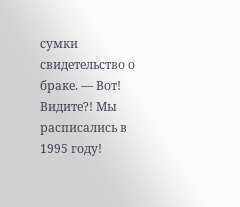сумки свидетельство о браке. — Вот! Видите?! Мы расписались в 1995 году!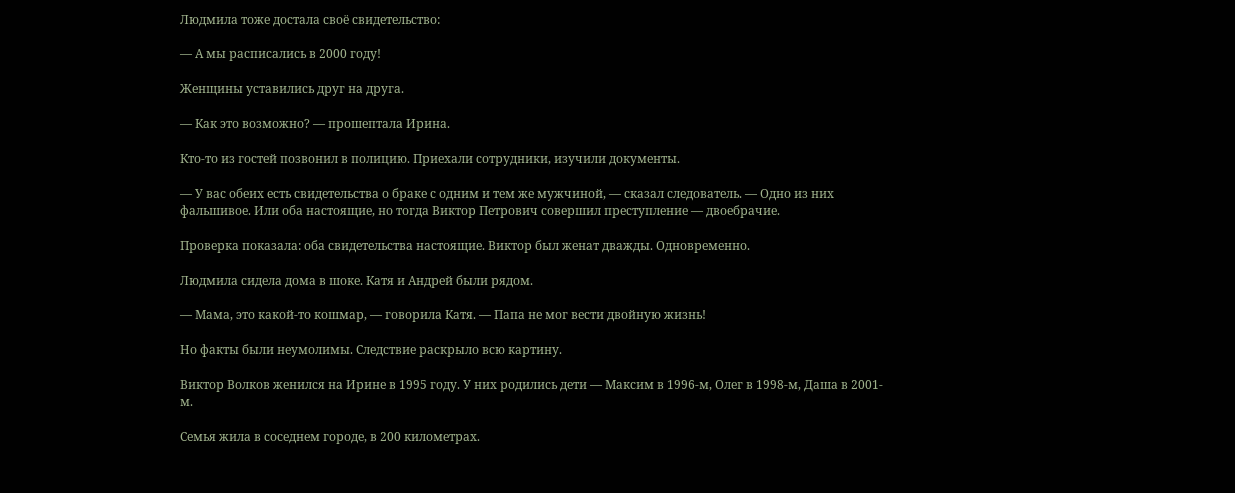Людмила тоже достала своё свидетельство:

— А мы расписались в 2000 году!

Женщины уставились друг на друга.

— Как это возможно? — прошептала Ирина.

Кто-то из гостей позвонил в полицию. Приехали сотрудники, изучили документы.

— У вас обеих есть свидетельства о браке с одним и тем же мужчиной, — сказал следователь. — Одно из них фальшивое. Или оба настоящие, но тогда Виктор Петрович совершил преступление — двоебрачие.

Проверка показала: оба свидетельства настоящие. Виктор был женат дважды. Одновременно.

Людмила сидела дома в шоке. Катя и Андрей были рядом.

— Мама, это какой-то кошмар, — говорила Катя. — Папа не мог вести двойную жизнь!

Но факты были неумолимы. Следствие раскрыло всю картину.

Виктор Волков женился на Ирине в 1995 году. У них родились дети — Максим в 1996-м, Олег в 1998-м, Даша в 2001-м.

Семья жила в соседнем городе, в 200 километрах.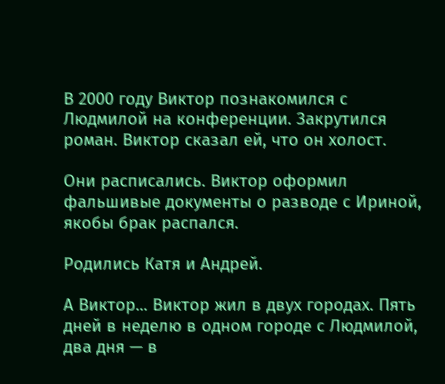В 2000 году Виктор познакомился с Людмилой на конференции. Закрутился роман. Виктор сказал ей, что он холост.

Они расписались. Виктор оформил фальшивые документы о разводе с Ириной, якобы брак распался.

Родились Катя и Андрей.

А Виктор... Виктор жил в двух городах. Пять дней в неделю в одном городе с Людмилой, два дня — в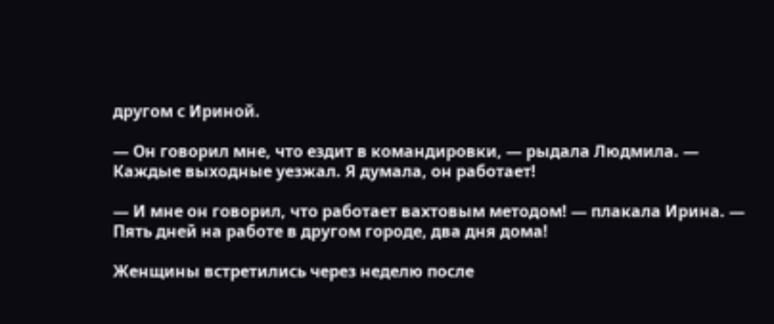другом с Ириной.

— Он говорил мне, что ездит в командировки, — рыдала Людмила. — Каждые выходные уезжал. Я думала, он работает!

— И мне он говорил, что работает вахтовым методом! — плакала Ирина. — Пять дней на работе в другом городе, два дня дома!

Женщины встретились через неделю после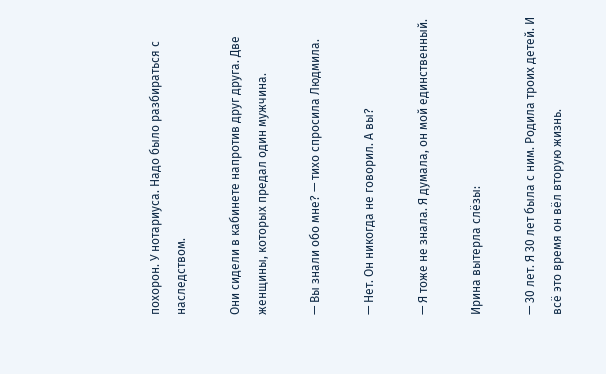похорон. У нотариуса. Надо было разбираться с наследством.

Они сидели в кабинете напротив друг друга. Две женщины, которых предал один мужчина.

— Вы знали обо мне? — тихо спросила Людмила.

— Нет. Он никогда не говорил. А вы?

— Я тоже не знала. Я думала, он мой единственный.

Ирина вытерла слёзы:

— 30 лет. Я 30 лет была с ним. Родила троих детей. И всё это время он вёл вторую жизнь.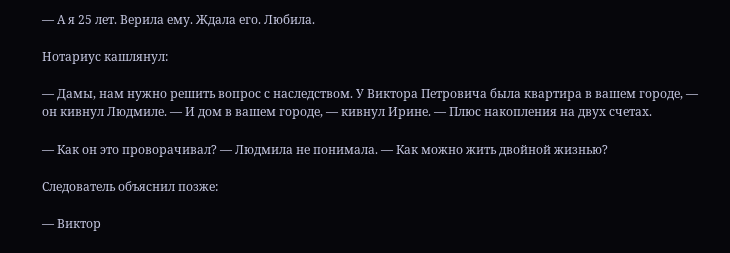— А я 25 лет. Верила ему. Ждала его. Любила.

Нотариус кашлянул:

— Дамы, нам нужно решить вопрос с наследством. У Виктора Петровича была квартира в вашем городе, — он кивнул Людмиле. — И дом в вашем городе, — кивнул Ирине. — Плюс накопления на двух счетах.

— Как он это проворачивал? — Людмила не понимала. — Как можно жить двойной жизнью?

Следователь объяснил позже:

— Виктор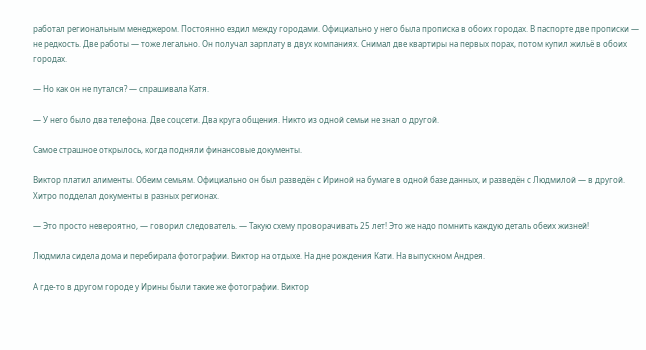работал региональным менеджером. Постоянно ездил между городами. Официально у него была прописка в обоих городах. В паспорте две прописки — не редкость. Две работы — тоже легально. Он получал зарплату в двух компаниях. Снимал две квартиры на первых порах, потом купил жильё в обоих городах.

— Но как он не путался? — спрашивала Катя.

— У него было два телефона. Две соцсети. Два круга общения. Никто из одной семьи не знал о другой.

Самое страшное открылось, когда подняли финансовые документы.

Виктор платил алименты. Обеим семьям. Официально он был разведён с Ириной на бумаге в одной базе данных, и разведён с Людмилой — в другой. Хитро подделал документы в разных регионах.

— Это просто невероятно, — говорил следователь. — Такую схему проворачивать 25 лет! Это же надо помнить каждую деталь обеих жизней!

Людмила сидела дома и перебирала фотографии. Виктор на отдыхе. На дне рождения Кати. На выпускном Андрея.

А где-то в другом городе у Ирины были такие же фотографии. Виктор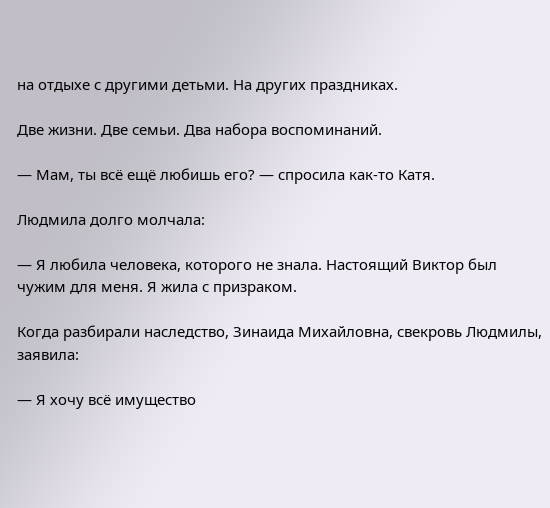на отдыхе с другими детьми. На других праздниках.

Две жизни. Две семьи. Два набора воспоминаний.

— Мам, ты всё ещё любишь его? — спросила как-то Катя.

Людмила долго молчала:

— Я любила человека, которого не знала. Настоящий Виктор был чужим для меня. Я жила с призраком.

Когда разбирали наследство, Зинаида Михайловна, свекровь Людмилы, заявила:

— Я хочу всё имущество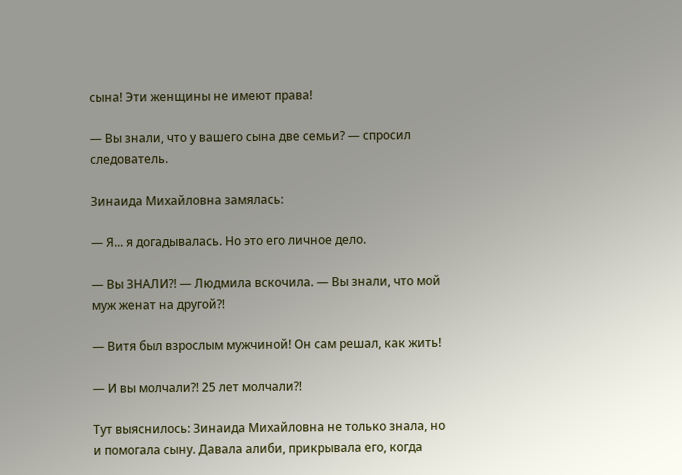сына! Эти женщины не имеют права!

— Вы знали, что у вашего сына две семьи? — спросил следователь.

Зинаида Михайловна замялась:

— Я... я догадывалась. Но это его личное дело.

— Вы ЗНАЛИ?! — Людмила вскочила. — Вы знали, что мой муж женат на другой?!

— Витя был взрослым мужчиной! Он сам решал, как жить!

— И вы молчали?! 25 лет молчали?!

Тут выяснилось: Зинаида Михайловна не только знала, но и помогала сыну. Давала алиби, прикрывала его, когда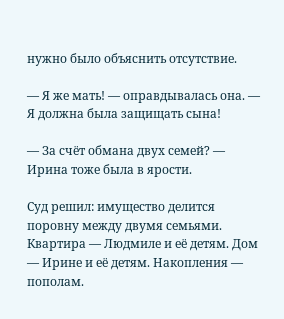нужно было объяснить отсутствие.

— Я же мать! — оправдывалась она. — Я должна была защищать сына!

— За счёт обмана двух семей? — Ирина тоже была в ярости.

Суд решил: имущество делится поровну между двумя семьями. Квартира — Людмиле и её детям. Дом — Ирине и её детям. Накопления — пополам.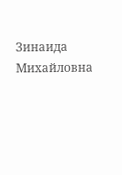Зинаида Михайловна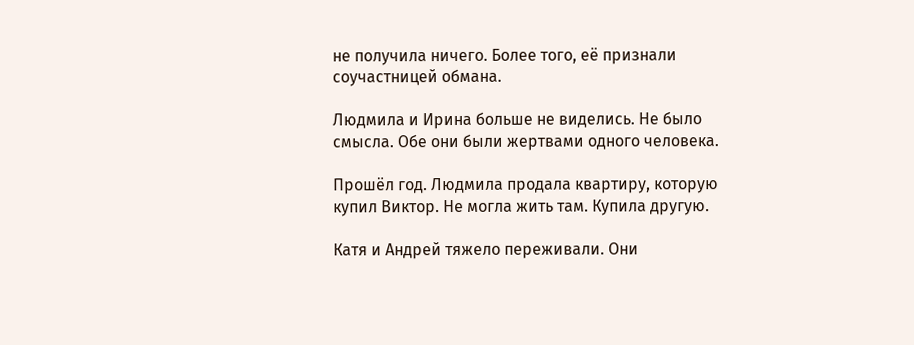не получила ничего. Более того, её признали соучастницей обмана.

Людмила и Ирина больше не виделись. Не было смысла. Обе они были жертвами одного человека.

Прошёл год. Людмила продала квартиру, которую купил Виктор. Не могла жить там. Купила другую.

Катя и Андрей тяжело переживали. Они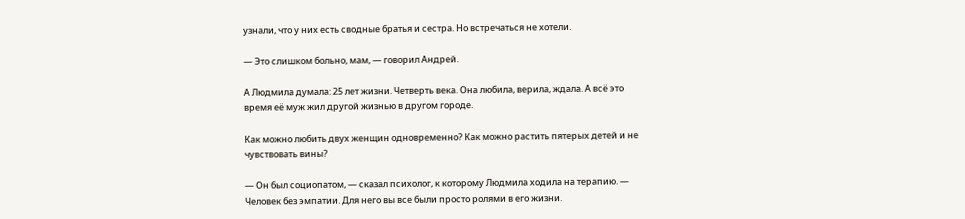узнали, что у них есть сводные братья и сестра. Но встречаться не хотели.

— Это слишком больно, мам, — говорил Андрей.

А Людмила думала: 25 лет жизни. Четверть века. Она любила, верила, ждала. А всё это время её муж жил другой жизнью в другом городе.

Как можно любить двух женщин одновременно? Как можно растить пятерых детей и не чувствовать вины?

— Он был социопатом, — сказал психолог, к которому Людмила ходила на терапию. — Человек без эмпатии. Для него вы все были просто ролями в его жизни.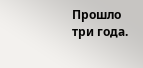Прошло три года.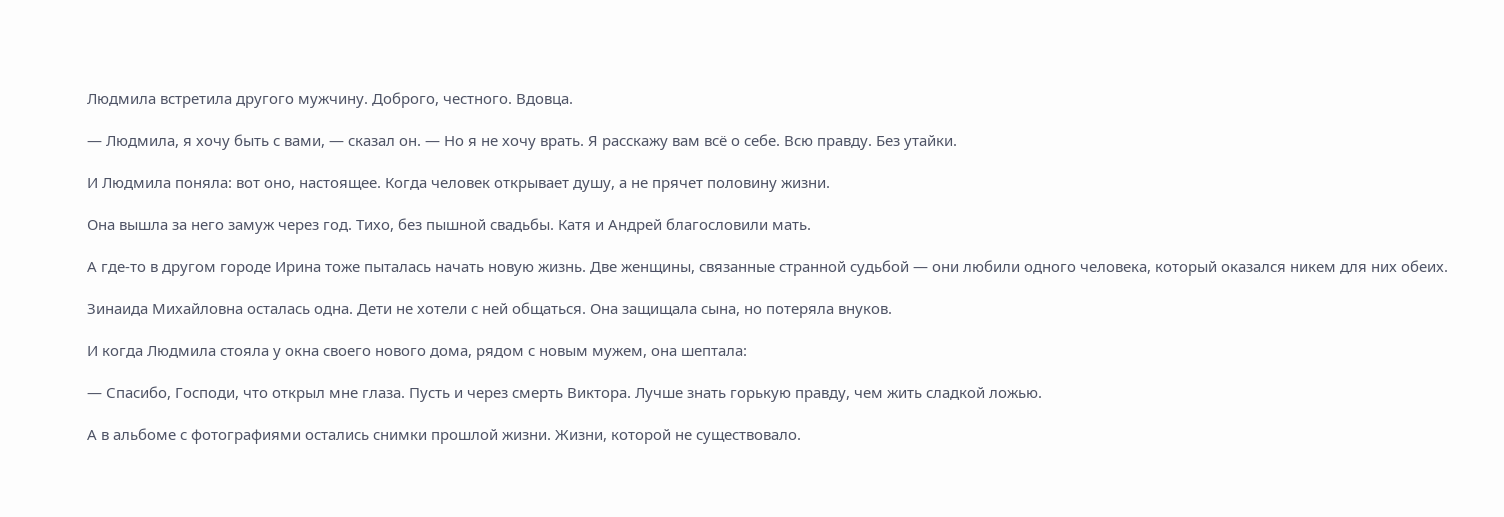Людмила встретила другого мужчину. Доброго, честного. Вдовца.

— Людмила, я хочу быть с вами, — сказал он. — Но я не хочу врать. Я расскажу вам всё о себе. Всю правду. Без утайки.

И Людмила поняла: вот оно, настоящее. Когда человек открывает душу, а не прячет половину жизни.

Она вышла за него замуж через год. Тихо, без пышной свадьбы. Катя и Андрей благословили мать.

А где-то в другом городе Ирина тоже пыталась начать новую жизнь. Две женщины, связанные странной судьбой — они любили одного человека, который оказался никем для них обеих.

Зинаида Михайловна осталась одна. Дети не хотели с ней общаться. Она защищала сына, но потеряла внуков.

И когда Людмила стояла у окна своего нового дома, рядом с новым мужем, она шептала:

— Спасибо, Господи, что открыл мне глаза. Пусть и через смерть Виктора. Лучше знать горькую правду, чем жить сладкой ложью.

А в альбоме с фотографиями остались снимки прошлой жизни. Жизни, которой не существовало.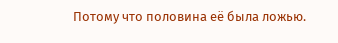Потому что половина её была ложью.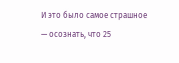И это было самое страшное — осознать, что 25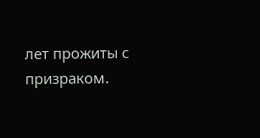лет прожиты с призраком.